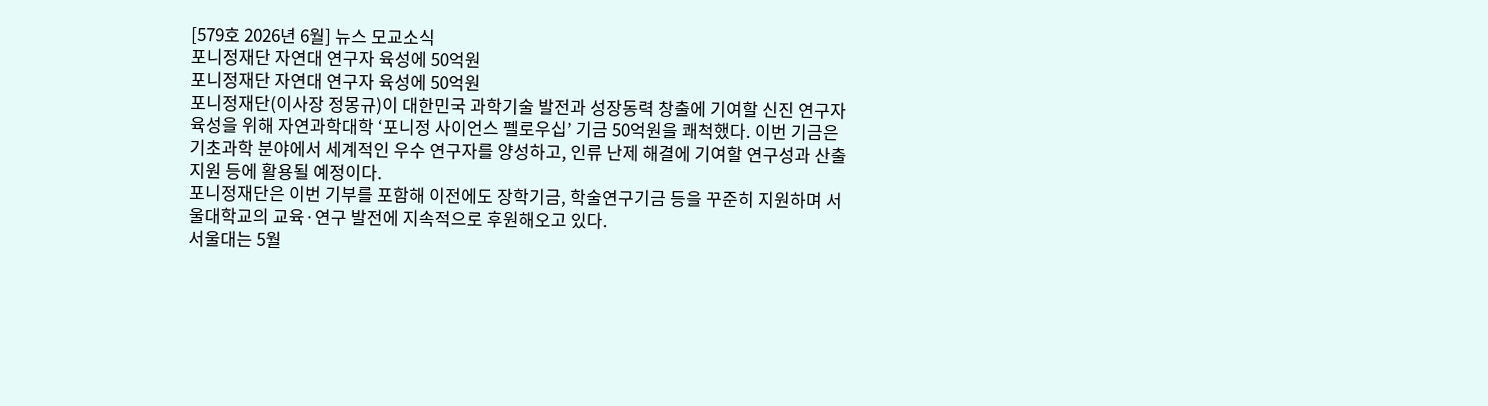[579호 2026년 6월] 뉴스 모교소식
포니정재단 자연대 연구자 육성에 50억원
포니정재단 자연대 연구자 육성에 50억원
포니정재단(이사장 정몽규)이 대한민국 과학기술 발전과 성장동력 창출에 기여할 신진 연구자 육성을 위해 자연과학대학 ‘포니정 사이언스 펠로우십’ 기금 50억원을 쾌척했다. 이번 기금은 기초과학 분야에서 세계적인 우수 연구자를 양성하고, 인류 난제 해결에 기여할 연구성과 산출 지원 등에 활용될 예정이다.
포니정재단은 이번 기부를 포함해 이전에도 장학기금, 학술연구기금 등을 꾸준히 지원하며 서울대학교의 교육·연구 발전에 지속적으로 후원해오고 있다.
서울대는 5월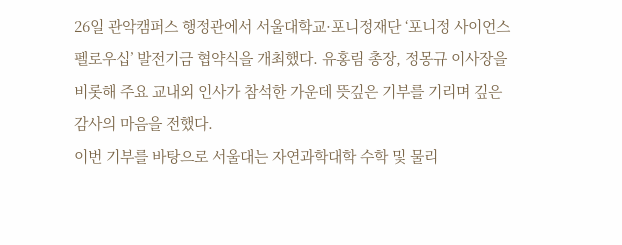26일 관악캠퍼스 행정관에서 서울대학교·포니정재단 ‘포니정 사이언스 펠로우십’ 발전기금 협약식을 개최했다. 유홍림 총장, 정몽규 이사장을 비롯해 주요 교내외 인사가 참석한 가운데 뜻깊은 기부를 기리며 깊은 감사의 마음을 전했다.
이번 기부를 바탕으로 서울대는 자연과학대학 수학 및 물리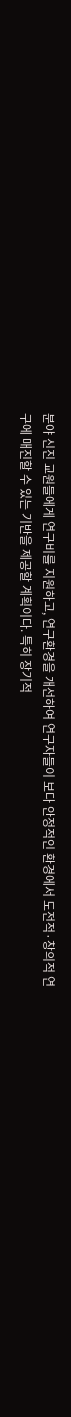분야 신진 교원들에게 연구비를 지원하고, 연구환경을 개선하여 연구자들이 보다 안정적인 환경에서 도전적·창의적 연구에 매진할 수 있는 기반을 제공할 계획이다. 특히 장기적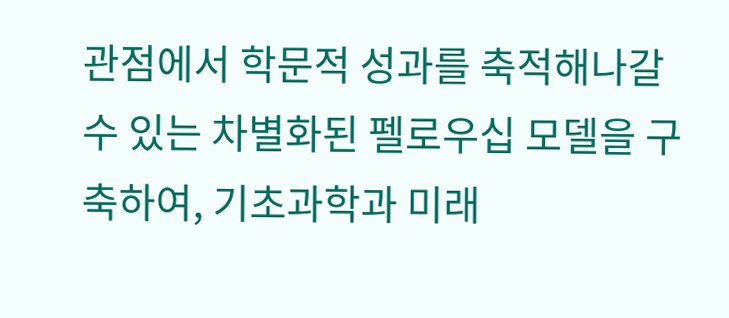관점에서 학문적 성과를 축적해나갈 수 있는 차별화된 펠로우십 모델을 구축하여, 기초과학과 미래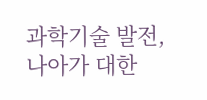과학기술 발전, 나아가 대한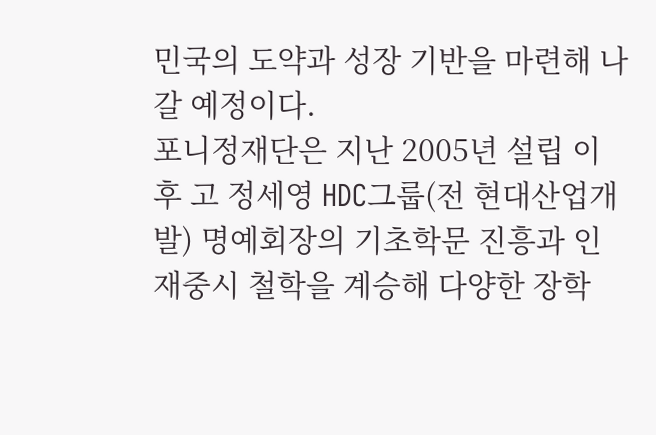민국의 도약과 성장 기반을 마련해 나갈 예정이다.
포니정재단은 지난 2005년 설립 이후 고 정세영 HDC그룹(전 현대산업개발) 명예회장의 기초학문 진흥과 인재중시 철학을 계승해 다양한 장학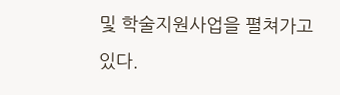및 학술지원사업을 펼쳐가고 있다.